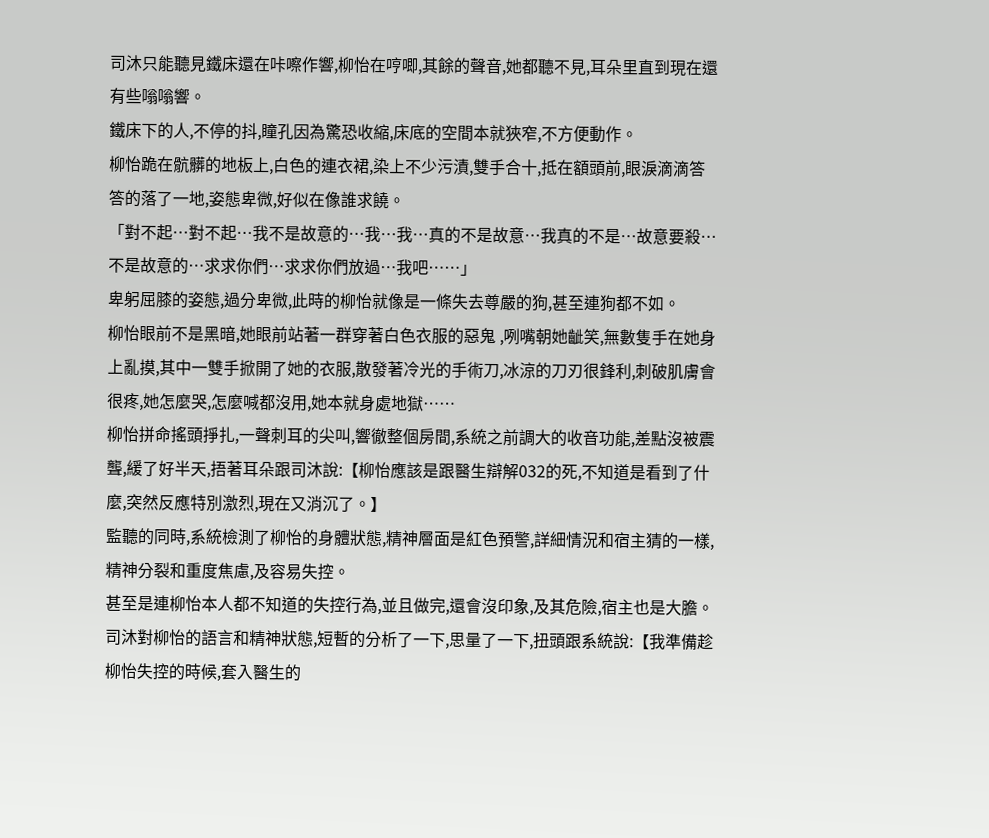司沐只能聽見鐵床還在咔嚓作響,柳怡在哼唧,其餘的聲音,她都聽不見,耳朵里直到現在還有些嗡嗡響。
鐵床下的人,不停的抖,瞳孔因為驚恐收縮,床底的空間本就狹窄,不方便動作。
柳怡跪在骯髒的地板上,白色的連衣裙,染上不少污漬,雙手合十,抵在額頭前,眼淚滴滴答答的落了一地,姿態卑微,好似在像誰求饒。
「對不起…對不起…我不是故意的…我…我…真的不是故意…我真的不是…故意要殺…不是故意的…求求你們…求求你們放過…我吧……」
卑躬屈膝的姿態,過分卑微,此時的柳怡就像是一條失去尊嚴的狗,甚至連狗都不如。
柳怡眼前不是黑暗,她眼前站著一群穿著白色衣服的惡鬼 ,咧嘴朝她齜笑,無數隻手在她身上亂摸,其中一雙手掀開了她的衣服,散發著冷光的手術刀,冰涼的刀刃很鋒利,刺破肌膚會很疼,她怎麼哭,怎麼喊都沒用,她本就身處地獄……
柳怡拼命搖頭掙扎,一聲刺耳的尖叫,響徹整個房間,系統之前調大的收音功能,差點沒被震聾,緩了好半天,捂著耳朵跟司沐說:【柳怡應該是跟醫生辯解032的死,不知道是看到了什麼,突然反應特別激烈,現在又消沉了。】
監聽的同時,系統檢測了柳怡的身體狀態,精神層面是紅色預警,詳細情況和宿主猜的一樣,精神分裂和重度焦慮,及容易失控。
甚至是連柳怡本人都不知道的失控行為,並且做完,還會沒印象,及其危險,宿主也是大膽。
司沐對柳怡的語言和精神狀態,短暫的分析了一下,思量了一下,扭頭跟系統說:【我準備趁柳怡失控的時候,套入醫生的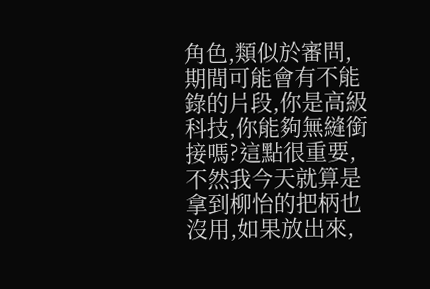角色,類似於審問,期間可能會有不能錄的片段,你是高級科技,你能夠無縫銜接嗎?這點很重要,不然我今天就算是拿到柳怡的把柄也沒用,如果放出來,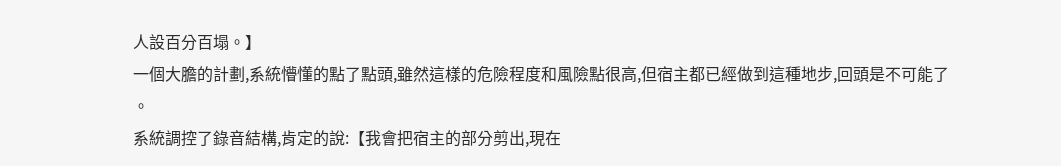人設百分百塌。】
一個大膽的計劃,系統懵懂的點了點頭,雖然這樣的危險程度和風險點很高,但宿主都已經做到這種地步,回頭是不可能了 。
系統調控了錄音結構,肯定的說:【我會把宿主的部分剪出,現在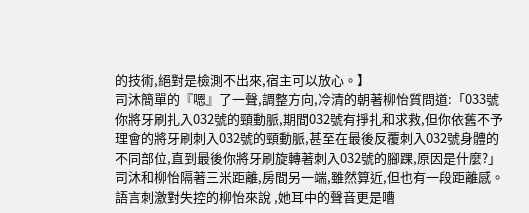的技術,絕對是檢測不出來,宿主可以放心。】
司沐簡單的『嗯』了一聲,調整方向,冷清的朝著柳怡質問道:「033號你將牙刷扎入032號的頸動脈,期間032號有掙扎和求救,但你依舊不予理會的將牙刷刺入032號的頸動脈,甚至在最後反覆刺入032號身體的不同部位,直到最後你將牙刷旋轉著刺入032號的腳踝,原因是什麼?」
司沐和柳怡隔著三米距離,房間另一端,雖然算近,但也有一段距離感。
語言刺激對失控的柳怡來說 ,她耳中的聲音更是嘈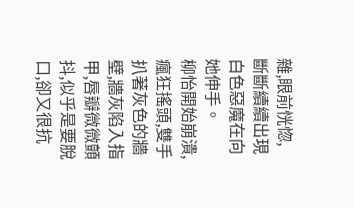雜,眼前恍惚,斷斷續續出現白色惡魔在向她伸手。
柳怡開始崩潰,瘋狂搖頭,雙手扒著灰色的牆壁,牆灰陷入指甲,唇瓣微微顫抖,似乎是要脫口,卻又很抗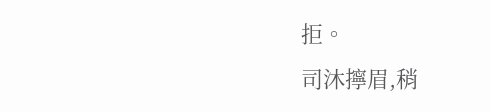拒。
司沐擰眉,稍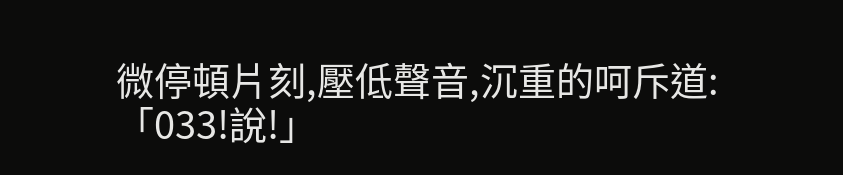微停頓片刻,壓低聲音,沉重的呵斥道:「033!說!」